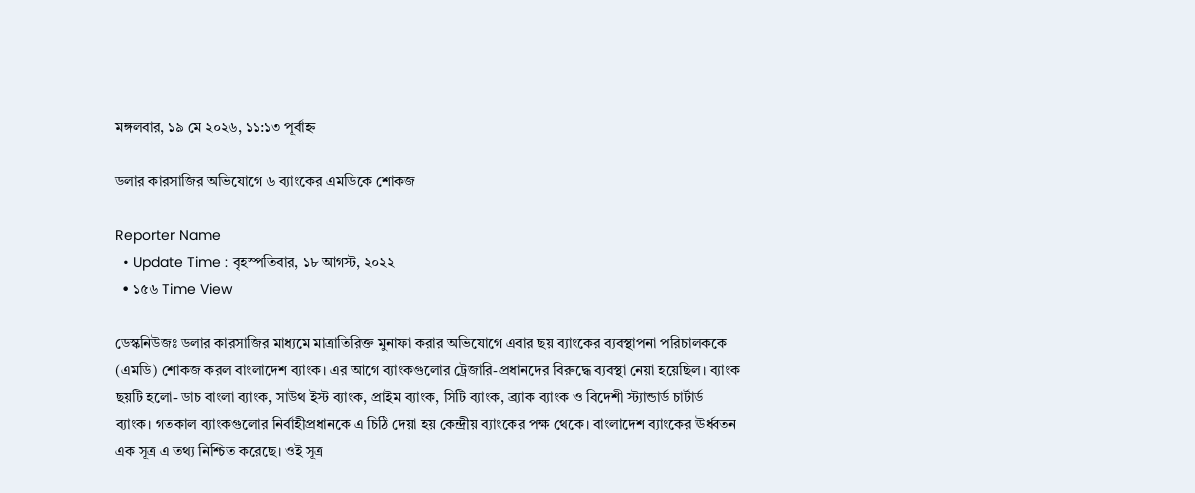মঙ্গলবার, ১৯ মে ২০২৬, ১১:১৩ পূর্বাহ্ন

ডলার কারসাজির অভিযোগে ৬ ব্যাংকের এমডিকে শোকজ

Reporter Name
  • Update Time : বৃহস্পতিবার, ১৮ আগস্ট, ২০২২
  • ১৫৬ Time View

ডেস্কনিউজঃ ডলার কারসাজির মাধ্যমে মাত্রাতিরিক্ত মুনাফা করার অভিযোগে এবার ছয় ব্যাংকের ব্যবস্থাপনা পরিচালককে (এমডি) শোকজ করল বাংলাদেশ ব্যাংক। এর আগে ব্যাংকগুলোর ট্রেজারি-প্রধানদের বিরুদ্ধে ব্যবস্থা নেয়া হয়েছিল। ব্যাংক ছয়টি হলো- ডাচ বাংলা ব্যাংক, সাউথ ইস্ট ব্যাংক, প্রাইম ব্যাংক, সিটি ব্যাংক, ব্র্যাক ব্যাংক ও বিদেশী স্ট্যান্ডার্ড চার্টার্ড ব্যাংক। গতকাল ব্যাংকগুলোর নির্বাহীপ্রধানকে এ চিঠি দেয়া হয় কেন্দ্রীয় ব্যাংকের পক্ষ থেকে। বাংলাদেশ ব্যাংকের ঊর্ধ্বতন এক সূত্র এ তথ্য নিশ্চিত করেছে। ওই সূত্র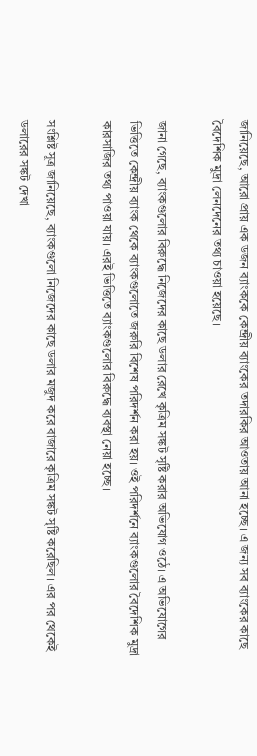জানিয়েছে, আরো প্রায় এক ডজন ব্যাংককে কেন্দ্রীয় ব্যাংকের তদারকির আওতায় আনা হচ্ছে। এ জন্য সব ব্যাংকের কাছে বৈদেশিক মুদ্রা লেনদেনের তথ্য চাওয়া হয়েছে।

জানা গেছে, ব্যাংকগুলোর বিরুদ্ধে নিজেদের কাছে ডলার রেখে কৃত্রিম সঙ্কট সৃষ্টি করার অভিযোগ ওঠে। এ অভিযোগের ভিত্তিতে কেন্দ্রীয় ব্যাংক থেকে ব্যাংকগুলোতে জরুরি বিশেষ পরিদর্শন করা হয়। ওই পরিদর্শনে ব্যাংকগুলোর বৈদেশিক মুদ্রা কারসাজির তথ্য পাওয়া যায়। এরই ভিত্তিতে ব্যাংকগুলোর বিরুদ্ধে ব্যবস্থা নেয়া হচ্ছে।

সংশ্লিষ্ট সূত্র জানিয়েছে, ব্যাংকগুলো নিজেদের কাছে ডলার মজুদ করে বাজারে কৃত্রিম সঙ্কট সৃষ্টি করেছিল। এর পর থেকেই ডলারের সঙ্কট দেখা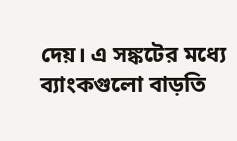দেয়। এ সঙ্কটের মধ্যে ব্যাংকগুলো বাড়তি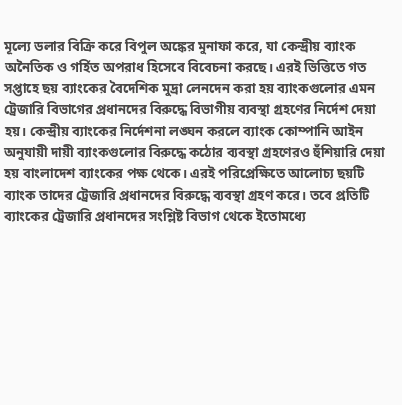মূল্যে ডলার বিক্রি করে বিপুল অঙ্কের মুনাফা করে, যা কেন্দ্রীয় ব্যাংক অনৈতিক ও গর্হিত অপরাধ হিসেবে বিবেচনা করছে। এরই ভিত্তিতে গত সপ্তাহে ছয় ব্যাংকের বৈদেশিক মুদ্রা লেনদেন করা হয় ব্যাংকগুলোর এমন ট্রেজারি বিভাগের প্রধানদের বিরুদ্ধে বিভাগীয় ব্যবস্থা গ্রহণের নির্দেশ দেয়া হয়। কেন্দ্রীয় ব্যাংকের নির্দেশনা লঙ্ঘন করলে ব্যাংক কোম্পানি আইন অনুযায়ী দায়ী ব্যাংকগুলোর বিরুদ্ধে কঠোর ব্যবস্থা গ্রহণেরও হুঁশিয়ারি দেয়া হয় বাংলাদেশ ব্যাংকের পক্ষ থেকে। এরই পরিপ্রেক্ষিতে আলোচ্য ছয়টি ব্যাংক তাদের ট্রেজারি প্রধানদের বিরুদ্ধে ব্যবস্থা গ্রহণ করে। তবে প্রতিটি ব্যাংকের ট্রেজারি প্রধানদের সংশ্লিষ্ট বিভাগ থেকে ইতোমধ্যে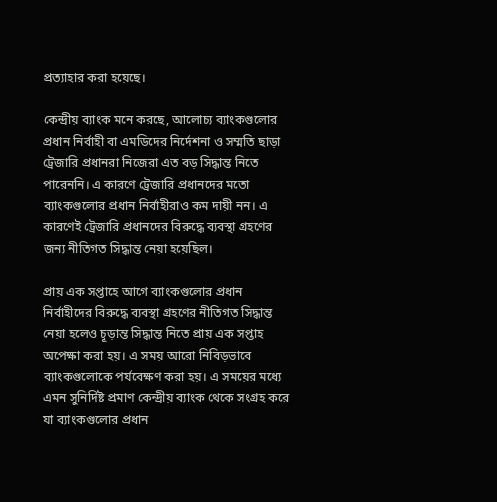প্রত্যাহার করা হয়েছে।

কেন্দ্রীয় ব্যাংক মনে করছে, আলোচ্য ব্যাংকগুলোর প্রধান নির্বাহী বা এমডিদের নির্দেশনা ও সম্মতি ছাড়া ট্রেজারি প্রধানরা নিজেরা এত বড় সিদ্ধান্ত নিতে পারেননি। এ কারণে ট্রেজারি প্রধানদের মতো ব্যাংকগুলোর প্রধান নির্বাহীরাও কম দায়ী নন। এ কারণেই ট্রেজারি প্রধানদের বিরুদ্ধে ব্যবস্থা গ্রহণের জন্য নীতিগত সিদ্ধান্ত নেয়া হয়েছিল।

প্রায় এক সপ্তাহে আগে ব্যাংকগুলোর প্রধান নির্বাহীদের বিরুদ্ধে ব্যবস্থা গ্রহণের নীতিগত সিদ্ধান্ত নেয়া হলেও চূড়ান্ত সিদ্ধান্ত নিতে প্রায় এক সপ্তাহ অপেক্ষা করা হয়। এ সময় আরো নিবিড়ভাবে ব্যাংকগুলোকে পর্যবেক্ষণ করা হয়। এ সময়ের মধ্যে এমন সুনির্দিষ্ট প্রমাণ কেন্দ্রীয় ব্যাংক থেকে সংগ্রহ করে যা ব্যাংকগুলোর প্রধান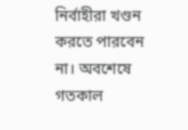নির্বাহীরা খণ্ডন করতে পারবেন না। অবশেষে গতকাল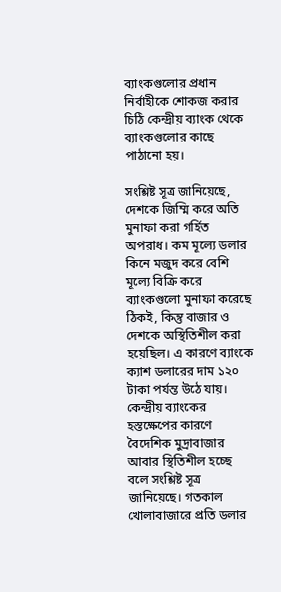ব্যাংকগুলোর প্রধান নির্বাহীকে শোকজ করার চিঠি কেন্দ্রীয় ব্যাংক থেকে ব্যাংকগুলোর কাছে পাঠানো হয়।

সংশ্লিষ্ট সূত্র জানিয়েছে, দেশকে জিম্মি করে অতি মুনাফা করা গর্হিত অপরাধ। কম মূল্যে ডলার কিনে মজুদ করে বেশি মূল্যে বিক্রি করে ব্যাংকগুলো মুনাফা করেছে ঠিকই, কিন্তু বাজার ও দেশকে অস্থিতিশীল করা হয়েছিল। এ কারণে ব্যাংকে ক্যাশ ডলারের দাম ১২০ টাকা পর্যন্ত উঠে যায়। কেন্দ্রীয় ব্যাংকের হস্তক্ষেপের কারণে বৈদেশিক মুদ্রাবাজার আবার স্থিতিশীল হচ্ছে বলে সংশ্লিষ্ট সূত্র জানিয়েছে। গতকাল খোলাবাজারে প্রতি ডলার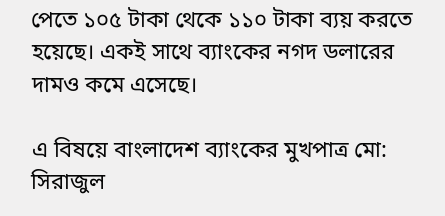পেতে ১০৫ টাকা থেকে ১১০ টাকা ব্যয় করতে হয়েছে। একই সাথে ব্যাংকের নগদ ডলারের দামও কমে এসেছে।

এ বিষয়ে বাংলাদেশ ব্যাংকের মুখপাত্র মো: সিরাজুল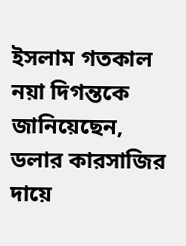ইসলাম গতকাল নয়া দিগন্তকে জানিয়েছেন, ডলার কারসাজির দায়ে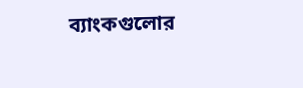ব্যাংকগুলোর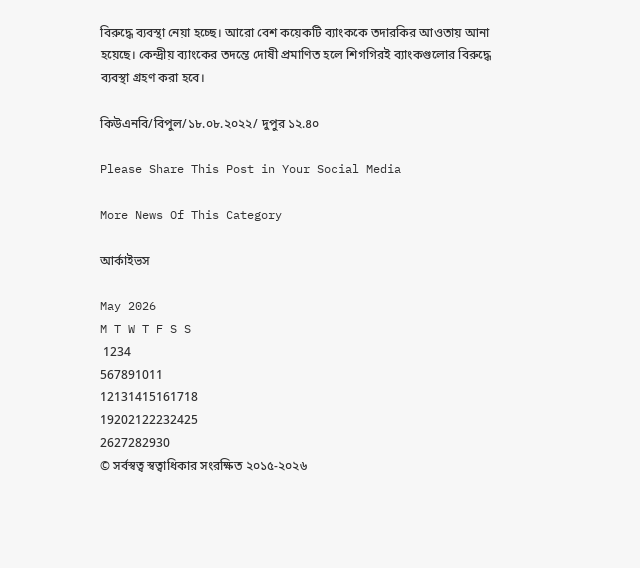বিরুদ্ধে ব্যবস্থা নেয়া হচ্ছে। আরো বেশ কয়েকটি ব্যাংককে তদারকির আওতায় আনা হয়েছে। কেন্দ্রীয় ব্যাংকের তদন্তে দোষী প্রমাণিত হলে শিগগিরই ব্যাংকগুলোর বিরুদ্ধে ব্যবস্থা গ্রহণ করা হবে।

কিউএনবি/বিপুল/১৮.০৮.২০২২/ দুপুর ১২.৪০

Please Share This Post in Your Social Media

More News Of This Category

আর্কাইভস

May 2026
M T W T F S S
 1234
567891011
12131415161718
19202122232425
2627282930
© সর্বস্বত্ব স্বত্বাধিকার সংরক্ষিত ২০১৫-২০২৬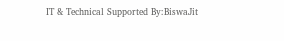IT & Technical Supported By:BiswaJit